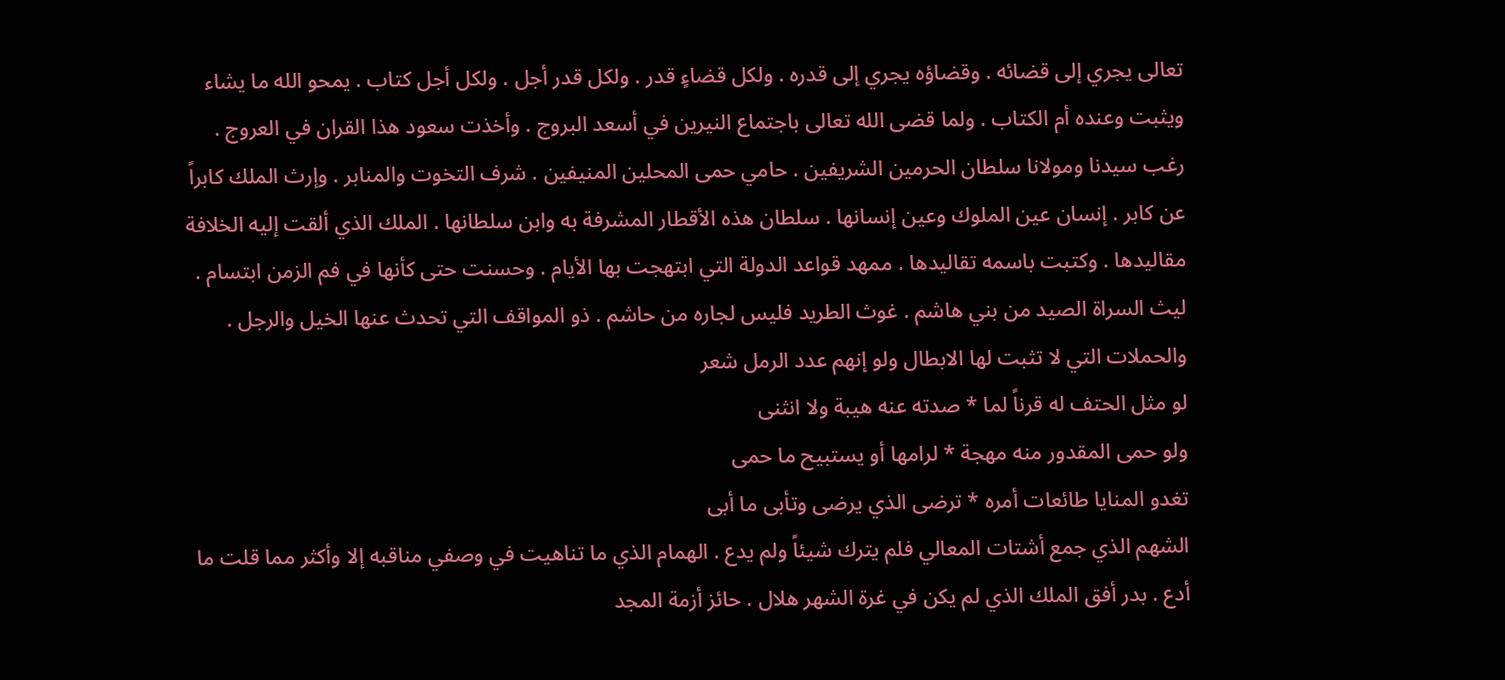تعالى يجري إلى قضائه . وقضاؤه يجري إلى قدره . ولكل قضاءٍ قدر . ولكل قدر أجل . ولكل أجل كتاب . يمحو الله ما يشاء ويثبت وعنده أم الكتاب . ولما قضى الله تعالى باجتماع النيرين في أسعد البروج . وأخذت سعود هذا القران في العروج . رغب سيدنا ومولانا سلطان الحرمين الشريفين . حامي حمى المحلين المنيفين . شرف التخوت والمنابر . وإرث الملك كابراً عن كابر . إنسان عين الملوك وعين إنسانها . سلطان هذه الأقطار المشرفة به وابن سلطانها . الملك الذي ألقت إليه الخلافة مقاليدها . وكتبت باسمه تقاليدها . ممهد قواعد الدولة التي ابتهجت بها الأيام . وحسنت حتى كأنها في فم الزمن ابتسام . ليث السراة الصيد من بني هاشم . غوث الطريد فليس لجاره من حاشم . ذو المواقف التي تحدث عنها الخيل والرجل .
والحملات التي لا تثبت لها الابطال ولو إنهم عدد الرمل شعر
لو مثل الحتف له قرناً لما * صدته عنه هيبة ولا انثنى
ولو حمى المقدور منه مهجة * لرامها أو يستبيح ما حمى
تغدو المنايا طائعات أمره * ترضى الذي يرضى وتأبى ما أبى
الشهم الذي جمع أشتات المعالي فلم يترك شيئاً ولم يدع . الهمام الذي ما تناهيت في وصفي مناقبه إلا وأكثر مما قلت ما أدع . بدر أفق الملك الذي لم يكن في غرة الشهر هلال . حائز أزمة المجد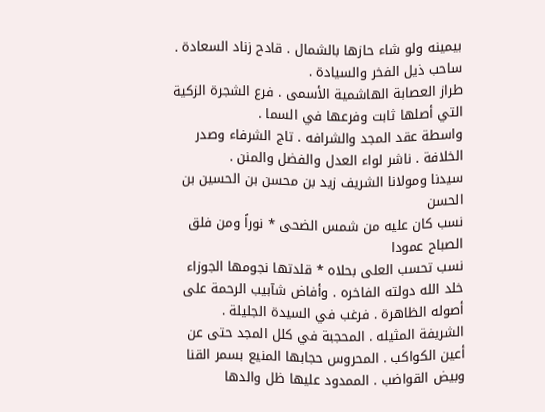بيمينه ولو شاء حازها بالشمال . قادح زناد السعادة . ساحب ذيل الفخر والسيادة .
طراز العصابة الهاشمية الأسمى . فرع الشجرة الزكية التي أصلها ثابت وفرعها في السما .
واسطة عقد المجد والشرافه . تاج الشرفاء وصدر الخلافة . ناشر لواء العدل والفضل والمنن .
سيدنا ومولانا الشريف زيد بن محسن بن الحسين بن الحسن
نسب كان عليه من شمس الضحى * نوراً ومن فلق الصباح عمودا
نسب تحسب العلى بحلاه * قلدتها نجومها الجوزاء
خلد الله دولته الفاخره . وأفاض شآبيب الرحمة على أصوله الظاهرة . فرغب في السيدة الجليلة .
الشريفة المثيله . المحجبة في كلل المجد حتى عن أعين الكواكب . المحروس حجابها المنيع بسمر القنا وبيض القواضب . الممدود عليها ظل والدها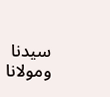سيدنا ومولانا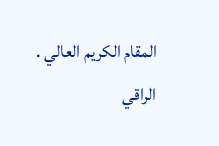المقام الكريم العالي .
الراقي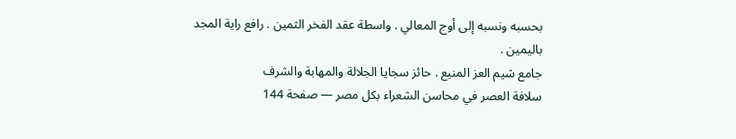بحسبه ونسبه إلى أوج المعالي . واسطة عقد الفخر الثمين . رافع راية المجد باليمين .
جامع شيم العز المنيع . حائز سجايا الجلالة والمهابة والشرف
سلافة العصر في محاسن الشعراء بكل مصر — صفحة 144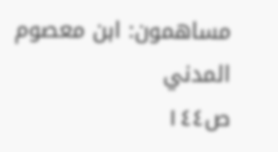مساهمون: ابن معصوم المدني
ص١٤٤